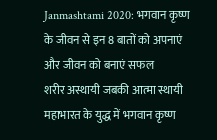Janmashtami 2020: भगवान कृष्ण के जीवन से इन 8 बातों को अपनाएं और जीवन को बनाएं सफल
शरीर अस्थायी जबकी आत्मा स्थायी
महाभारत के युद्ध में भगवान कृष्ण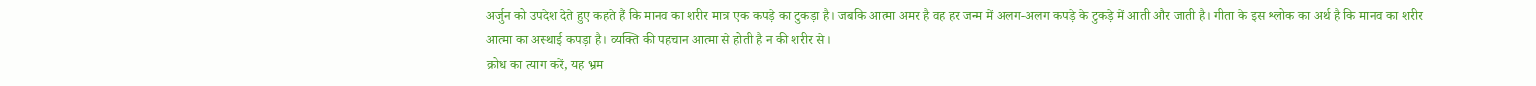अर्जुन को उपदेश देते हुए कहते हैं कि मानव का शरीर मात्र एक कपड़े का टुकड़ा है। जबकि आत्मा अमर है वह हर जन्म में अलग-अलग कपड़े के टुकड़े में आती और जाती है। गीता के इस श्लोक का अर्थ है कि मानव का शरीर आत्मा का अस्थाई कपड़ा है। व्यक्ति की पहचान आत्मा से होती है न की शरीर से।
क्रोध का त्याग करें, यह भ्रम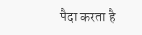पैदा करता है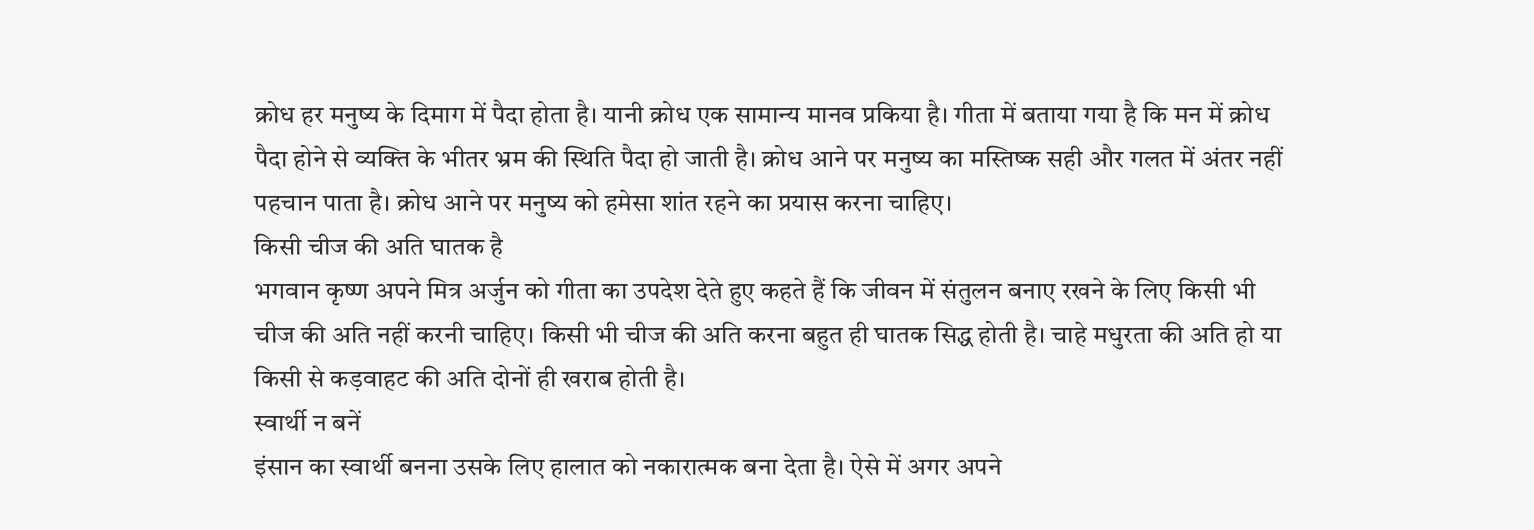क्रोध हर मनुष्य के दिमाग में पैदा होता है। यानी क्रोध एक सामान्य मानव प्रकिया है। गीता में बताया गया है कि मन में क्रोध पैदा होने से व्यक्ति के भीतर भ्रम की स्थिति पैदा हो जाती है। क्रोध आने पर मनुष्य का मस्तिष्क सही और गलत में अंतर नहीं पहचान पाता है। क्रोध आने पर मनुष्य को हमेसा शांत रहने का प्रयास करना चाहिए।
किसी चीज की अति घातक है
भगवान कृष्ण अपने मित्र अर्जुन को गीता का उपदेश देते हुए कहते हैं कि जीवन में संतुलन बनाए रखने के लिए किसी भी चीज की अति नहीं करनी चाहिए। किसी भी चीज की अति करना बहुत ही घातक सिद्ध होती है। चाहे मधुरता की अति हो या किसी से कड़वाहट की अति दोनों ही खराब होती है।
स्वार्थी न बनें
इंसान का स्वार्थी बनना उसके लिए हालात को नकारात्मक बना देता है। ऐसे में अगर अपने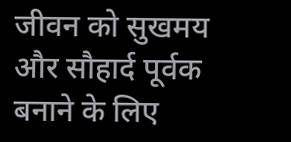जीवन को सुखमय और सौहार्द पूर्वक बनाने के लिए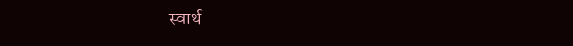स्वार्थ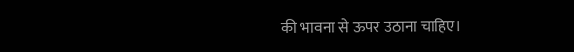की भावना से ऊपर उठाना चाहिए।